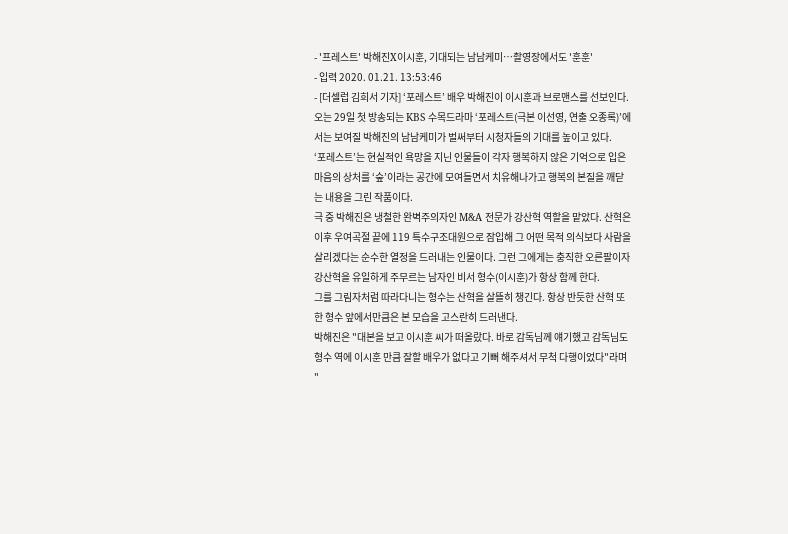- '프레스트' 박해진X이시훈, 기대되는 남남케미…촬영장에서도 '훈훈'
- 입력 2020. 01.21. 13:53:46
- [더셀럽 김희서 기자] ‘포레스트’ 배우 박해진이 이시훈과 브로맨스를 선보인다.
오는 29일 첫 방송되는 KBS 수목드라마 ‘포레스트(극본 이선영, 연출 오종록)’에서는 보여질 박해진의 남남케미가 벌써부터 시청자들의 기대를 높이고 있다.
‘포레스트’는 현실적인 욕망을 지닌 인물들이 각자 행복하지 않은 기억으로 입은 마음의 상처를 ‘숲’이라는 공간에 모여들면서 치유해나가고 행복의 본질을 깨닫는 내용을 그린 작품이다.
극 중 박해진은 냉철한 완벽주의자인 M&A 전문가 강산혁 역할을 맡았다. 산혁은 이후 우여곡절 끝에 119 특수구조대원으로 잠입해 그 어떤 목적 의식보다 사람을 살리겠다는 순수한 열정을 드러내는 인물이다. 그런 그에게는 충직한 오른팔이자 강산혁을 유일하게 주무르는 남자인 비서 형수(이시훈)가 항상 함께 한다.
그를 그림자처럼 따라다니는 형수는 산혁을 살뜰히 챙긴다. 항상 반듯한 산혁 또한 형수 앞에서만큼은 본 모습을 고스란히 드러낸다.
박해진은 "대본을 보고 이시훈 씨가 떠올랐다. 바로 감독님께 얘기했고 감독님도 형수 역에 이시훈 만큼 잘할 배우가 없다고 기뻐 해주셔서 무척 다행이었다"라며 "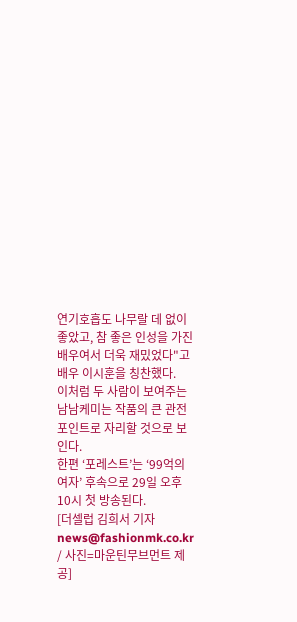연기호흡도 나무랄 데 없이 좋았고, 참 좋은 인성을 가진 배우여서 더욱 재밌었다"고 배우 이시훈을 칭찬했다.
이처럼 두 사람이 보여주는 남남케미는 작품의 큰 관전 포인트로 자리할 것으로 보인다.
한편 ‘포레스트’는 ‘99억의 여자’ 후속으로 29일 오후 10시 첫 방송된다.
[더셀럽 김희서 기자 news@fashionmk.co.kr / 사진=마운틴무브먼트 제공]